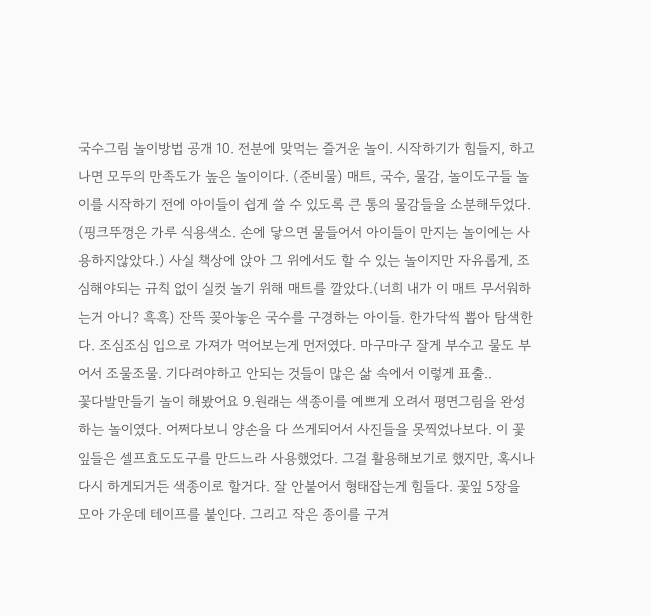국수그림 놀이방법 공개 10. 전분에 맞먹는 즐거운 놀이. 시작하기가 힘들지, 하고 나면 모두의 만족도가 높은 놀이이다. (준비물) 매트, 국수, 물감, 놀이도구들 놀이를 시작하기 전에 아이들이 쉽게 쓸 수 있도록 큰 통의 물감들을 소분해두었다. (핑크뚜껑은 가루 식용색소. 손에 닿으면 물들어서 아이들이 만지는 놀이에는 사용하지않았다.) 사실 책상에 앉아 그 위에서도 할 수 있는 놀이지만 자유롭게, 조심해야되는 규칙 없이 실컷 놀기 위해 매트를 깔았다.(너희 내가 이 매트 무서워하는거 아니? 흑흑) 잔뜩 꽂아놓은 국수를 구경하는 아이들. 한가닥씩 뽑아 탐색한다. 조심조심 입으로 가져가 먹어보는게 먼저였다. 마구마구 잘게 부수고 물도 부어서 조물조물. 기다려야하고 안되는 것들이 많은 삶 속에서 이렇게 표출..
꽃다발만들기 놀이 해봤어요 9.원래는 색종이를 예쁘게 오려서 평면그림을 완성 하는 놀이였다. 어쩌다보니 양손을 다 쓰게되어서 사진들을 못찍었나보다. 이 꽃잎들은 셀프효도도구를 만드느라 사용했었다. 그걸 활용해보기로 했지만, 혹시나 다시 하게되거든 색종이로 할거다. 잘 안붙어서 형태잡는게 힘들다. 꽃잎 5장을 모아 가운데 테이프를 붙인다. 그리고 작은 종이를 구겨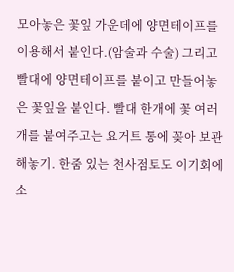모아놓은 꽃잎 가운데에 양면테이프를 이용해서 붙인다.(암술과 수술) 그리고 빨대에 양면테이프를 붙이고 만들어놓은 꽃잎을 붙인다. 빨대 한개에 꽃 여러개를 붙여주고는 요거트 통에 꽂아 보관해놓기. 한줌 있는 천사점토도 이기회에 소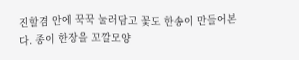진할겸 안에 꾹꾹 눌러담고 꽃도 한송이 만들어본다. 종이 한장을 꼬깔모양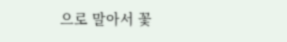으로 말아서 꽃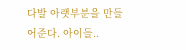다발 아랫부분을 만들어준다. 아이들..